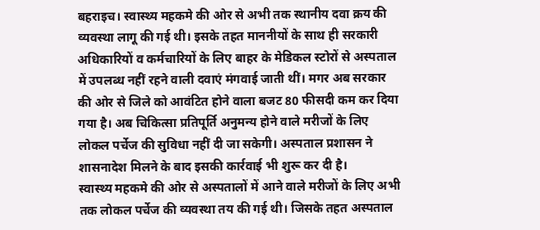बहराइच। स्वास्थ्य महकमे की ओर से अभी तक स्थानीय दवा क्रय की व्यवस्था लागू की गई थी। इसके तहत माननीयों के साथ ही सरकारी अधिकारियों व कर्मचारियों के लिए बाहर के मेडिकल स्टोरों से अस्पताल में उपलब्ध नहीं रहने वाली दवाएं मंगवाई जाती थीं। मगर अब सरकार की ओर से जिले को आवंटित होने वाला बजट 80 फीसदी कम कर दिया गया है। अब चिकित्सा प्रतिपूर्ति अनुमन्य होने वाले मरीजों के लिए लोकल पर्चेज की सुविधा नहीं दी जा सकेगी। अस्पताल प्रशासन ने शासनादेश मिलने के बाद इसकी कार्रवाई भी शुरू कर दी है।
स्वास्थ्य महकमे की ओर से अस्पतालों में आने वाले मरीजों के लिए अभी तक लोकल पर्चेज की व्यवस्था तय की गई थी। जिसके तहत अस्पताल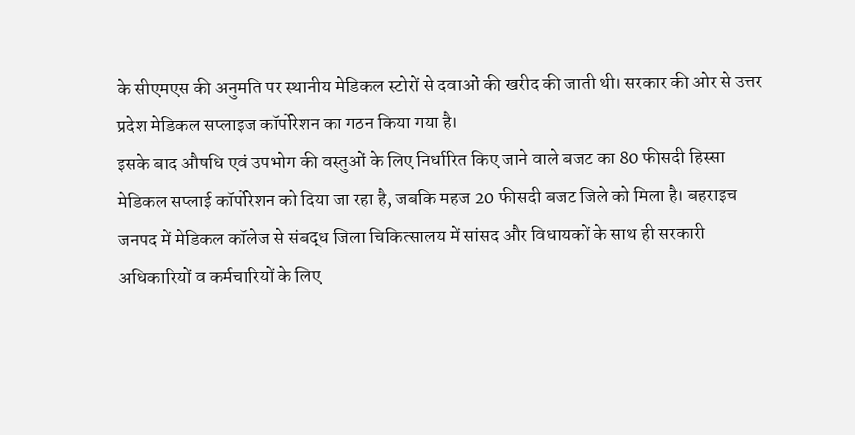के सीएमएस की अनुमति पर स्थानीय मेडिकल स्टोरों से दवाओं की खरीद की जाती थी। सरकार की ओर से उत्तर प्रदेश मेडिकल सप्लाइज कॉर्पोरेशन का गठन किया गया है।
इसके बाद औषधि एवं उपभोग की वस्तुओं के लिए निर्धारित किए जाने वाले बजट का 80 फीसदी हिस्सा मेडिकल सप्लाई कॉर्पोरेशन को दिया जा रहा है, जबकि महज 20 फीसदी बजट जिले को मिला है। बहराइच जनपद में मेडिकल कॉलेज से संबद्ध जिला चिकित्सालय में सांसद और विधायकों के साथ ही सरकारी अधिकारियों व कर्मचारियों के लिए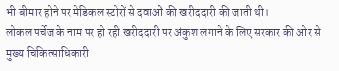भी बीमार होने पर मेडिकल स्टोरों से दवाओं की खरीददारी की जाती थी।
लोकल पर्चेज के नाम पर हो रही खरीददारी पर अंकुश लगाने के लिए सरकार की ओर से मुख्य चिकित्साधिकारी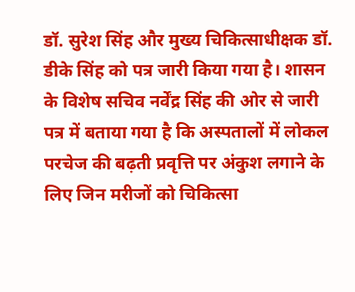डॉ. सुरेश सिंह और मुख्य चिकित्साधीक्षक डॉ. डीके सिंह को पत्र जारी किया गया है। शासन के विशेष सचिव नर्वेंद्र सिंह की ओर से जारी पत्र में बताया गया है कि अस्पतालों में लोकल परचेज की बढ़ती प्रवृत्ति पर अंकुश लगाने के लिए जिन मरीजों को चिकित्सा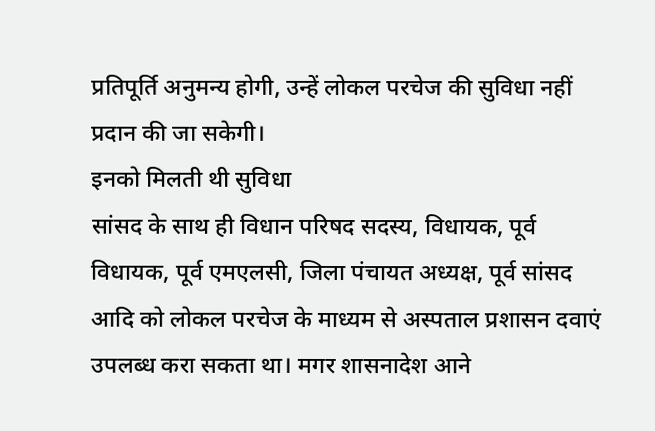प्रतिपूर्ति अनुमन्य होगी, उन्हें लोकल परचेज की सुविधा नहीं प्रदान की जा सकेगी।
इनको मिलती थी सुविधा
सांसद के साथ ही विधान परिषद सदस्य, विधायक, पूर्व विधायक, पूर्व एमएलसी, जिला पंचायत अध्यक्ष, पूर्व सांसद आदि को लोकल परचेज के माध्यम से अस्पताल प्रशासन दवाएं उपलब्ध करा सकता था। मगर शासनादेश आने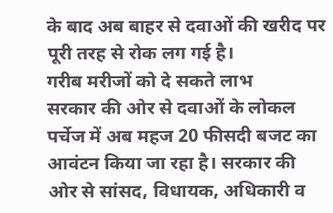के बाद अब बाहर से दवाओं की खरीद पर पूरी तरह से रोक लग गई है।
गरीब मरीजों को दे सकते लाभ
सरकार की ओर से दवाओं के लोकल पर्चेज में अब महज 20 फीसदी बजट का आवंटन किया जा रहा है। सरकार की ओर से सांसद, विधायक, अधिकारी व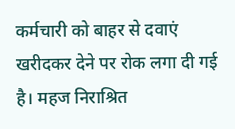कर्मचारी को बाहर से दवाएं खरीदकर देने पर रोक लगा दी गई है। महज निराश्रित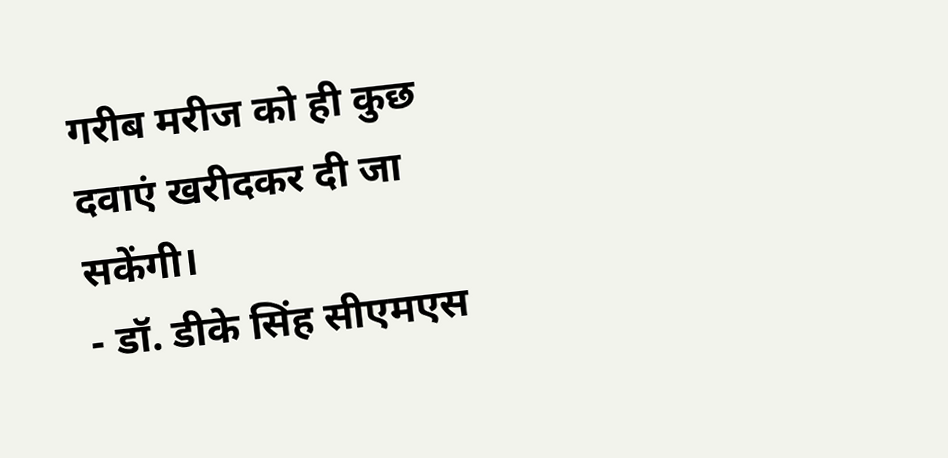गरीब मरीज को ही कुछ दवाएं खरीदकर दी जा सकेंगी।
- डॉ. डीके सिंह सीएमएस